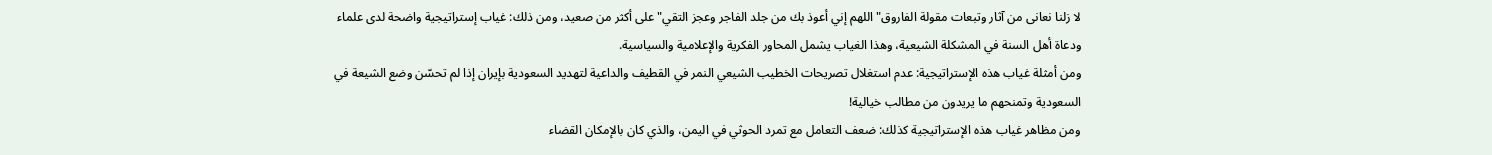لا زلنا نعانى من آثار وتبعات مقولة الفاروق"اللهم إني أعوذ بك من جلد الفاجر وعجز التقي"على أكثر من صعيد، ومن ذلك: غياب إستراتيجية واضحة لدى علماء ودعاة أهل السنة في المشكلة الشيعية، وهذا الغياب يشمل المحاور الفكرية والإعلامية والسياسية.
ومن أمثلة غياب هذه الإستراتيجية: عدم استغلال تصريحات الخطيب الشيعي النمر في القطيف والداعية لتهديد السعودية بإيران إذا لم تحسّن وضع الشيعة في السعودية وتمنحهم ما يريدون من مطالب خيالية!
ومن مظاهر غياب هذه الإستراتيجية كذلك: ضعف التعامل مع تمرد الحوثي في اليمن، والذي كان بالإمكان القضاء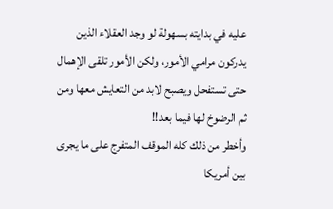عليه في بدايته بسهولة لو وجد العقلاء الذين يدركون مرامي الأمور، ولكن الأمور تلقى الإهمال حتى تستفحل ويصبح لابد من التعايش معها ومن ثم الرضوخ لها فيما بعد!!
وأخطر من ذلك كله الموقف المتفرج على ما يجرى بين أمريكا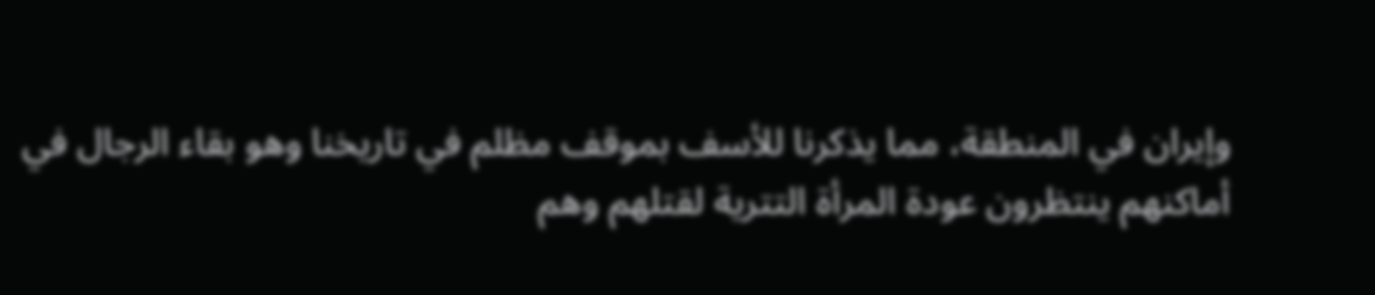وإيران في المنطقة، مما يذكرنا للأسف بموقف مظلم في تاريخنا وهو بقاء الرجال في أماكنهم ينتظرون عودة المرأة التترية لقتلهم وهم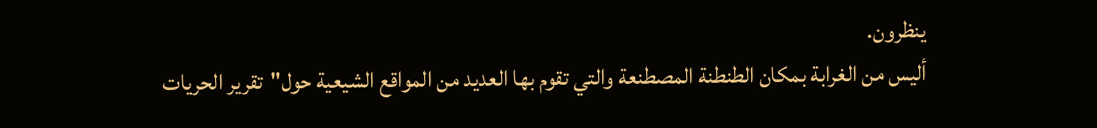ينظرون.
أليس من الغرابة بمكان الطنطنة المصطنعة والتي تقوم بها العديد من المواقع الشيعية حول"تقرير الحريات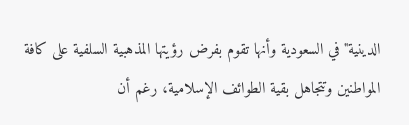الدينية"في السعودية وأنها تقوم بفرض رؤيتها المذهبية السلفية على كافة المواطنين وتتجاهل بقية الطوائف الإسلامية، رغم أن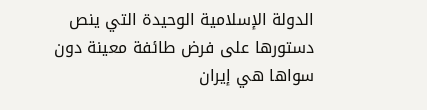الدولة الإسلامية الوحيدة التي ينص دستورها على فرض طائفة معينة دون سواها هي إيران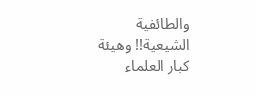والطائفية الشيعية!! وهيئة كبار العلماء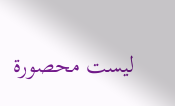ليست محصورة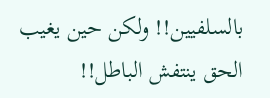بالسلفيين!! ولكن حين يغيب الحق ينتفش الباطل!!